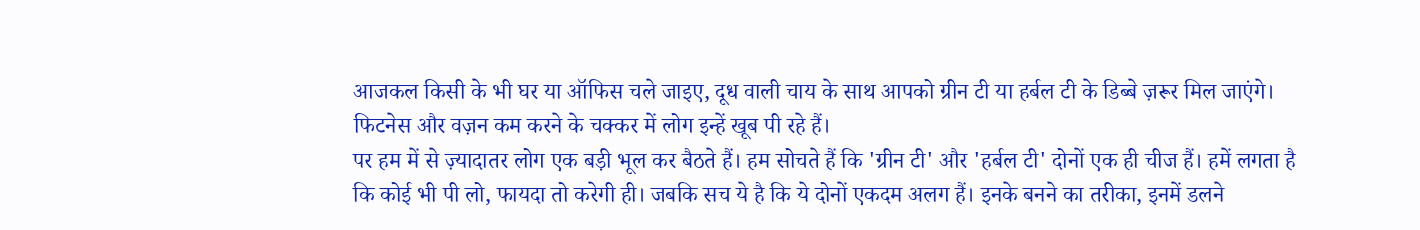आजकल किसी के भी घर या ऑफिस चले जाइए, दूध वाली चाय के साथ आपको ग्रीन टी या हर्बल टी के डिब्बे ज़रूर मिल जाएंगे। फिटनेस और वज़न कम करने के चक्कर में लोग इन्हें खूब पी रहे हैं।
पर हम में से ज़्यादातर लोग एक बड़ी भूल कर बैठते हैं। हम सोचते हैं कि 'ग्रीन टी' और 'हर्बल टी' दोनों एक ही चीज हैं। हमें लगता है कि कोई भी पी लो, फायदा तो करेगी ही। जबकि सच ये है कि ये दोनों एकदम अलग हैं। इनके बनने का तरीका, इनमें डलने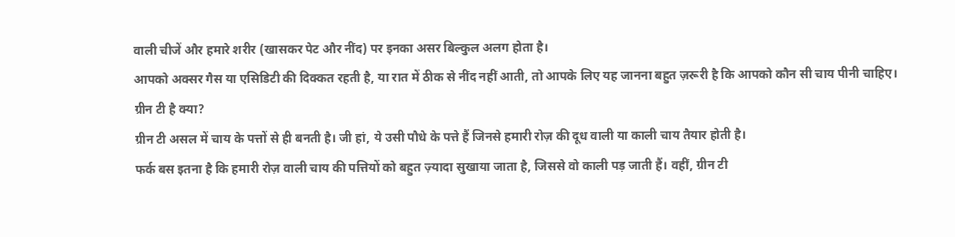वाली चीजें और हमारे शरीर (खासकर पेट और नींद) पर इनका असर बिल्कुल अलग होता है।
आपको अक्सर गैस या एसिडिटी की दिक्कत रहती है, या रात में ठीक से नींद नहीं आती, तो आपके लिए यह जानना बहुत ज़रूरी है कि आपको कौन सी चाय पीनी चाहिए।
ग्रीन टी है क्या?
ग्रीन टी असल में चाय के पत्तों से ही बनती है। जी हां, ये उसी पौधे के पत्ते हैं जिनसे हमारी रोज़ की दूध वाली या काली चाय तैयार होती है।
फर्क बस इतना है कि हमारी रोज़ वाली चाय की पत्तियों को बहुत ज़्यादा सुखाया जाता है, जिससे वो काली पड़ जाती हैं। वहीं, ग्रीन टी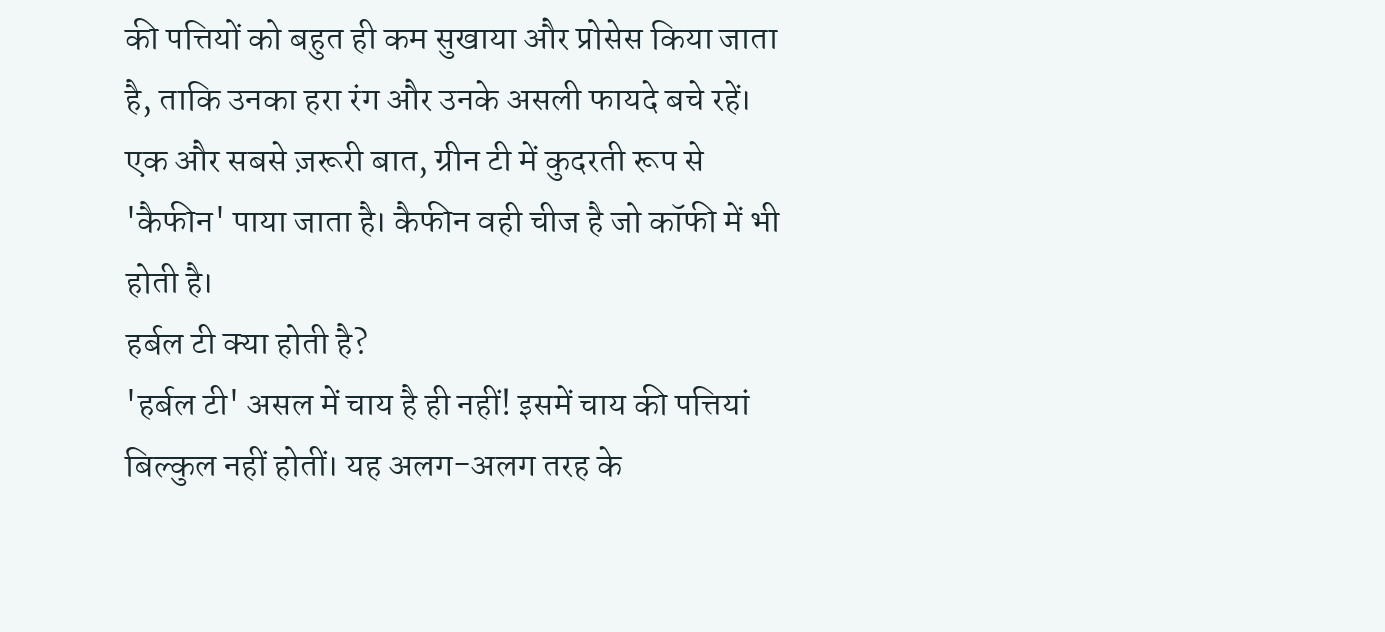की पत्तियों को बहुत ही कम सुखाया और प्रोसेस किया जाता है, ताकि उनका हरा रंग और उनके असली फायदे बचे रहें।
एक और सबसे ज़रूरी बात, ग्रीन टी में कुदरती रूप से 'कैफीन' पाया जाता है। कैफीन वही चीज है जो कॉफी में भी होती है।
हर्बल टी क्या होती है?
'हर्बल टी' असल में चाय है ही नहीं! इसमें चाय की पत्तियां बिल्कुल नहीं होतीं। यह अलग-अलग तरह के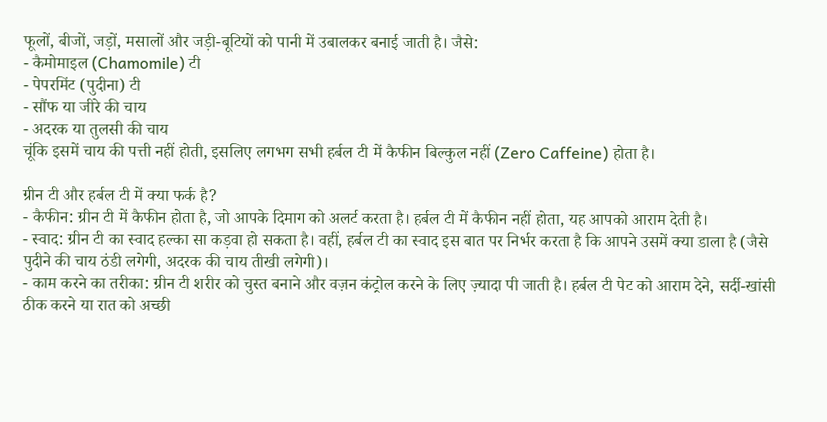फूलों, बीजों, जड़ों, मसालों और जड़ी-बूटियों को पानी में उबालकर बनाई जाती है। जैसे:
- कैमोमाइल (Chamomile) टी
- पेपरमिंट (पुदीना) टी
- सौंफ या जीरे की चाय
- अदरक या तुलसी की चाय
चूंकि इसमें चाय की पत्ती नहीं होती, इसलिए लगभग सभी हर्बल टी में कैफीन बिल्कुल नहीं (Zero Caffeine) होता है।

ग्रीन टी और हर्बल टी में क्या फर्क है?
- कैफीन: ग्रीन टी में कैफीन होता है, जो आपके दिमाग को अलर्ट करता है। हर्बल टी में कैफीन नहीं होता, यह आपको आराम देती है।
- स्वाद: ग्रीन टी का स्वाद हल्का सा कड़वा हो सकता है। वहीं, हर्बल टी का स्वाद इस बात पर निर्भर करता है कि आपने उसमें क्या डाला है (जैसे पुदीने की चाय ठंडी लगेगी, अदरक की चाय तीखी लगेगी)।
- काम करने का तरीका: ग्रीन टी शरीर को चुस्त बनाने और वज़न कंट्रोल करने के लिए ज़्यादा पी जाती है। हर्बल टी पेट को आराम देने, सर्दी-खांसी ठीक करने या रात को अच्छी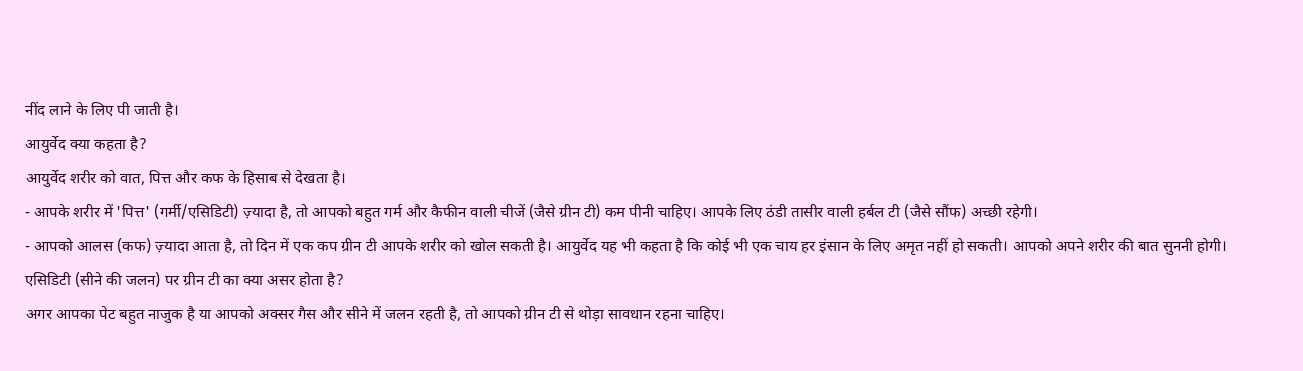नींद लाने के लिए पी जाती है।
आयुर्वेद क्या कहता है?
आयुर्वेद शरीर को वात, पित्त और कफ के हिसाब से देखता है।
- आपके शरीर में 'पित्त' (गर्मी/एसिडिटी) ज़्यादा है, तो आपको बहुत गर्म और कैफीन वाली चीजें (जैसे ग्रीन टी) कम पीनी चाहिए। आपके लिए ठंडी तासीर वाली हर्बल टी (जैसे सौंफ) अच्छी रहेगी।
- आपको आलस (कफ) ज़्यादा आता है, तो दिन में एक कप ग्रीन टी आपके शरीर को खोल सकती है। आयुर्वेद यह भी कहता है कि कोई भी एक चाय हर इंसान के लिए अमृत नहीं हो सकती। आपको अपने शरीर की बात सुननी होगी।
एसिडिटी (सीने की जलन) पर ग्रीन टी का क्या असर होता है?
अगर आपका पेट बहुत नाजुक है या आपको अक्सर गैस और सीने में जलन रहती है, तो आपको ग्रीन टी से थोड़ा सावधान रहना चाहिए।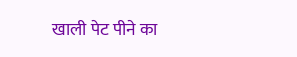खाली पेट पीने का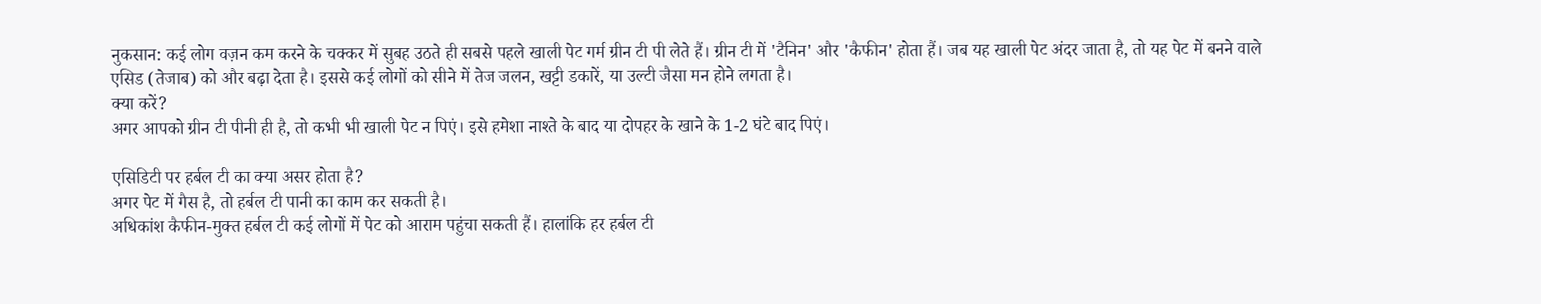नुकसान: कई लोग वज़न कम करने के चक्कर में सुबह उठते ही सबसे पहले खाली पेट गर्म ग्रीन टी पी लेते हैं। ग्रीन टी में 'टैनिन' और 'कैफीन' होता हैं। जब यह खाली पेट अंदर जाता है, तो यह पेट में बनने वाले एसिड (तेजाब) को और बढ़ा देता है। इससे कई लोगों को सीने में तेज जलन, खट्टी डकारें, या उल्टी जैसा मन होने लगता है।
क्या करें?
अगर आपको ग्रीन टी पीनी ही है, तो कभी भी खाली पेट न पिएं। इसे हमेशा नाश्ते के बाद या दोपहर के खाने के 1-2 घंटे बाद पिएं।

एसिडिटी पर हर्बल टी का क्या असर होता है?
अगर पेट में गैस है, तो हर्बल टी पानी का काम कर सकती है।
अधिकांश कैफीन-मुक्त हर्बल टी कई लोगों में पेट को आराम पहुंचा सकती हैं। हालांकि हर हर्बल टी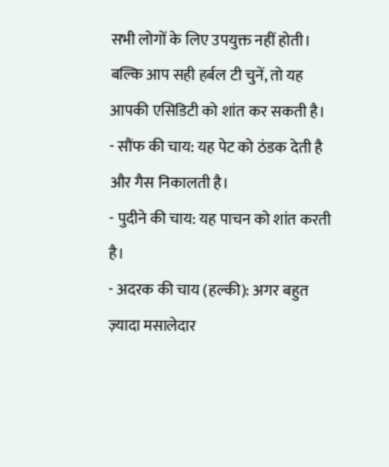सभी लोगों के लिए उपयुक्त नहीं होती। बल्कि आप सही हर्बल टी चुनें, तो यह आपकी एसिडिटी को शांत कर सकती है।
- सौंफ की चाय: यह पेट को ठंडक देती है और गैस निकालती है।
- पुदीने की चाय: यह पाचन को शांत करती है।
- अदरक की चाय (हल्की): अगर बहुत ज़्यादा मसालेदार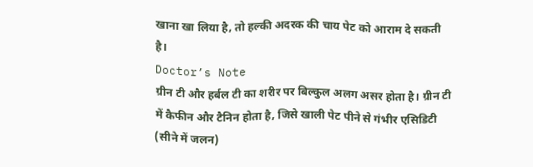खाना खा लिया है, तो हल्की अदरक की चाय पेट को आराम दे सकती है।
Doctor’s Note
ग्रीन टी और हर्बल टी का शरीर पर बिल्कुल अलग असर होता है। ग्रीन टी में कैफीन और टैनिन होता है, जिसे खाली पेट पीने से गंभीर एसिडिटी (सीने में जलन)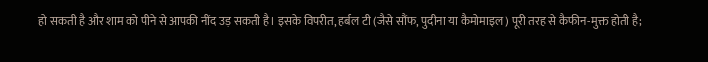हो सकती है और शाम को पीने से आपकी नींद उड़ सकती है। इसके विपरीत, हर्बल टी (जैसे सौंफ, पुदीना या कैमोमाइल) पूरी तरह से कैफीन-मुक्त होती है;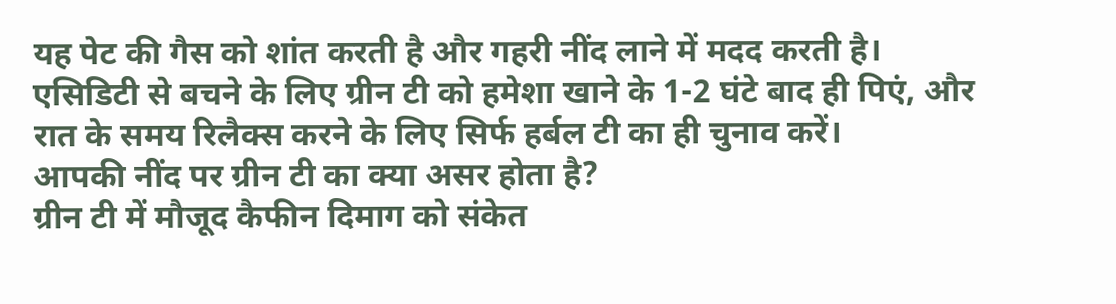यह पेट की गैस को शांत करती है और गहरी नींद लाने में मदद करती है।
एसिडिटी से बचने के लिए ग्रीन टी को हमेशा खाने के 1-2 घंटे बाद ही पिएं, और रात के समय रिलैक्स करने के लिए सिर्फ हर्बल टी का ही चुनाव करें।
आपकी नींद पर ग्रीन टी का क्या असर होता है?
ग्रीन टी में मौजूद कैफीन दिमाग को संकेत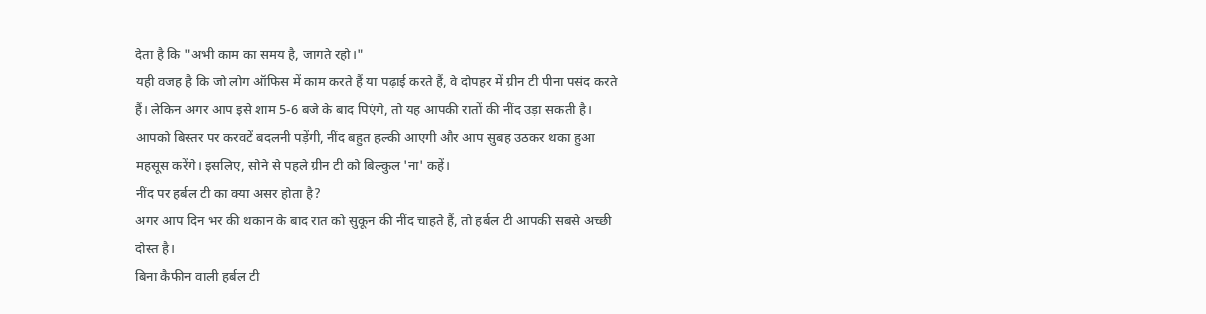देता है कि "अभी काम का समय है, जागते रहो।"
यही वजह है कि जो लोग ऑफिस में काम करते हैं या पढ़ाई करते हैं, वे दोपहर में ग्रीन टी पीना पसंद करते हैं। लेकिन अगर आप इसे शाम 5-6 बजे के बाद पिएंगे, तो यह आपकी रातों की नींद उड़ा सकती है। आपको बिस्तर पर करवटें बदलनी पड़ेंगी, नींद बहुत हल्की आएगी और आप सुबह उठकर थका हुआ महसूस करेंगे। इसलिए, सोने से पहले ग्रीन टी को बिल्कुल 'ना' कहें।
नींद पर हर्बल टी का क्या असर होता है?
अगर आप दिन भर की थकान के बाद रात को सुकून की नींद चाहते हैं, तो हर्बल टी आपकी सबसे अच्छी दोस्त है।
बिना कैफीन वाली हर्बल टी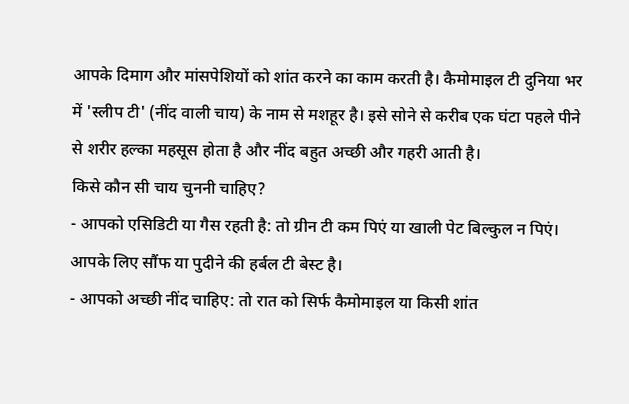आपके दिमाग और मांसपेशियों को शांत करने का काम करती है। कैमोमाइल टी दुनिया भर में 'स्लीप टी' (नींद वाली चाय) के नाम से मशहूर है। इसे सोने से करीब एक घंटा पहले पीने से शरीर हल्का महसूस होता है और नींद बहुत अच्छी और गहरी आती है।
किसे कौन सी चाय चुननी चाहिए?
- आपको एसिडिटी या गैस रहती है: तो ग्रीन टी कम पिएं या खाली पेट बिल्कुल न पिएं। आपके लिए सौंफ या पुदीने की हर्बल टी बेस्ट है।
- आपको अच्छी नींद चाहिए: तो रात को सिर्फ कैमोमाइल या किसी शांत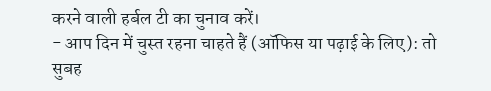करने वाली हर्बल टी का चुनाव करें।
- आप दिन में चुस्त रहना चाहते हैं (ऑफिस या पढ़ाई के लिए): तो सुबह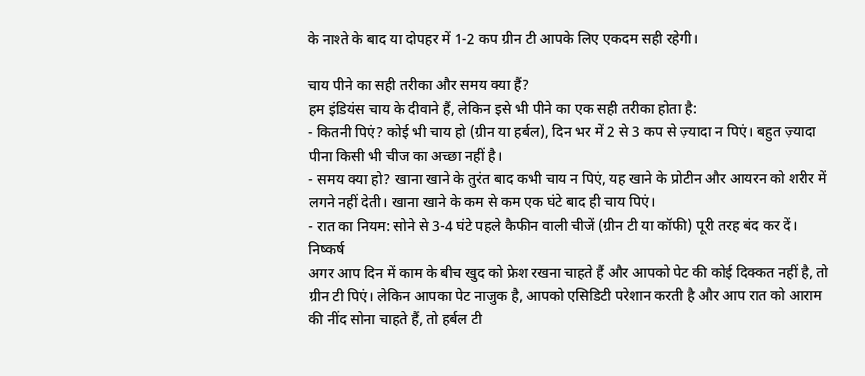के नाश्ते के बाद या दोपहर में 1-2 कप ग्रीन टी आपके लिए एकदम सही रहेगी।

चाय पीने का सही तरीका और समय क्या हैं?
हम इंडियंस चाय के दीवाने हैं, लेकिन इसे भी पीने का एक सही तरीका होता है:
- कितनी पिएं? कोई भी चाय हो (ग्रीन या हर्बल), दिन भर में 2 से 3 कप से ज़्यादा न पिएं। बहुत ज़्यादा पीना किसी भी चीज का अच्छा नहीं है।
- समय क्या हो? खाना खाने के तुरंत बाद कभी चाय न पिएं, यह खाने के प्रोटीन और आयरन को शरीर में लगने नहीं देती। खाना खाने के कम से कम एक घंटे बाद ही चाय पिएं।
- रात का नियम: सोने से 3-4 घंटे पहले कैफीन वाली चीजें (ग्रीन टी या कॉफी) पूरी तरह बंद कर दें।
निष्कर्ष
अगर आप दिन में काम के बीच खुद को फ्रेश रखना चाहते हैं और आपको पेट की कोई दिक्कत नहीं है, तो ग्रीन टी पिएं। लेकिन आपका पेट नाजुक है, आपको एसिडिटी परेशान करती है और आप रात को आराम की नींद सोना चाहते हैं, तो हर्बल टी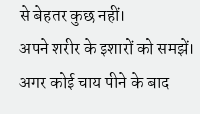से बेहतर कुछ नहीं।
अपने शरीर के इशारों को समझें। अगर कोई चाय पीने के बाद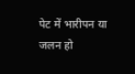पेट में भारीपन या जलन हो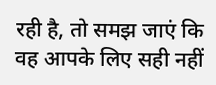रही है, तो समझ जाएं कि वह आपके लिए सही नहीं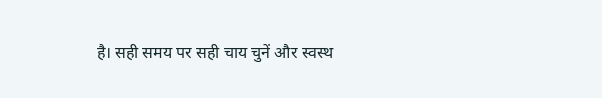है। सही समय पर सही चाय चुनें और स्वस्थ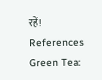रहें!
References
Green Tea: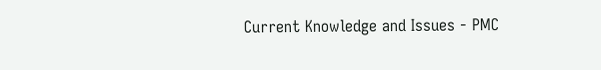Current Knowledge and Issues - PMC